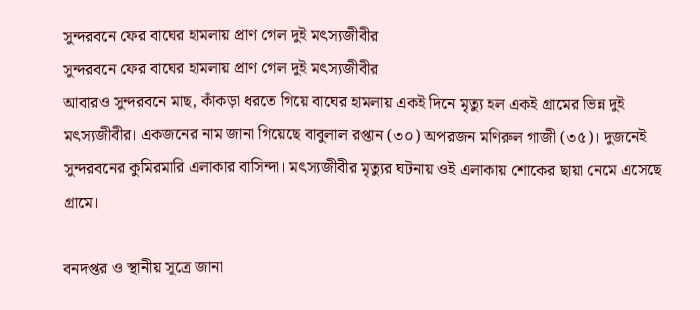সুন্দরবনে ফের বাঘের হামলায় প্রাণ গেল দুই মৎস্যজীবীর
সুন্দরবনে ফের বাঘের হামলায় প্রাণ গেল দুই মৎস্যজীবীর
আবারও সুন্দরবনে মাছ, কাঁকড়া ধরতে গিয়ে বাঘের হামলায় একই দিনে মৃত্যু হল একই গ্রামের ভিন্ন দুই মৎস্যজীবীর। একজনের নাম জানা গিয়েছে বাবুলাল রপ্তান (৩০) অপরজন মণিরুল গাজী (৩৫)। দুজনেই সুন্দরবনের কুমিরমারি এলাকার বাসিন্দা। মৎস্যজীবীর মৃত্যুর ঘটনায় ওই এলাকায় শোকের ছায়া নেমে এসেছে গ্রামে।

বনদপ্তর ও স্থানীয় সূত্রে জানা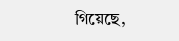গিয়েছে,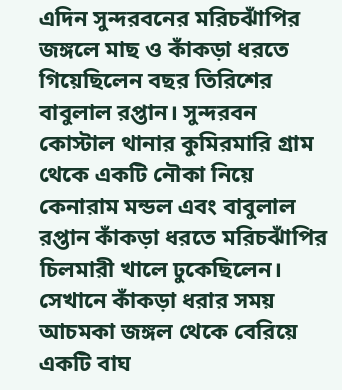এদিন সুন্দরবনের মরিচঝাঁপির জঙ্গলে মাছ ও কাঁকড়া ধরতে গিয়েছিলেন বছর তিরিশের বাবুলাল রপ্তান। সুন্দরবন কোস্টাল থানার কুমিরমারি গ্রাম থেকে একটি নৌকা নিয়ে কেনারাম মন্ডল এবং বাবুলাল রপ্তান কাঁকড়া ধরতে মরিচঝাঁপির চিলমারী খালে ঢুকেছিলেন।
সেখানে কাঁকড়া ধরার সময় আচমকা জঙ্গল থেকে বেরিয়ে একটি বাঘ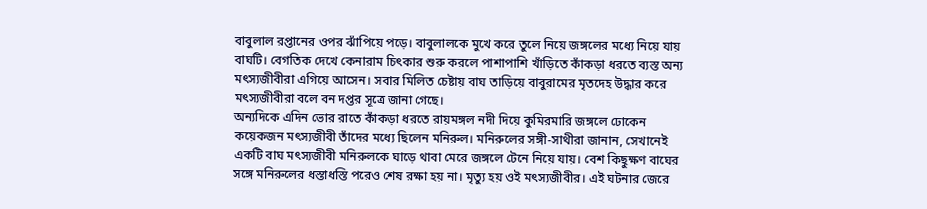বাবুলাল রপ্তানের ওপর ঝাঁপিয়ে পড়ে। বাবুলালকে মুখে করে তুলে নিয়ে জঙ্গলের মধ্যে নিয়ে যায় বাঘটি। বেগতিক দেখে কেনারাম চিৎকার শুরু করলে পাশাপাশি খাঁড়িতে কাঁকড়া ধরতে ব্যস্ত অন্য মৎস্যজীবীরা এগিয়ে আসেন। সবার মিলিত চেষ্টায় বাঘ তাড়িয়ে বাবুরামের মৃতদেহ উদ্ধার করে মৎস্যজীবীরা বলে বন দপ্তর সূত্রে জানা গেছে।
অন্যদিকে এদিন ভোর রাতে কাঁকড়া ধরতে রায়মঙ্গল নদী দিয়ে কুমিরমারি জঙ্গলে ঢোকেন কয়েকজন মৎস্যজীবী তাঁদের মধ্যে ছিলেন মনিরুল। মনিরুলের সঙ্গী-সাথীরা জানান, সেখানেই একটি বাঘ মৎস্যজীবী মনিরুলকে ঘাড়ে থাবা মেরে জঙ্গলে টেনে নিয়ে যায়। বেশ কিছুক্ষণ বাঘের সঙ্গে মনিরুলের ধস্তাধস্তি পরেও শেষ রক্ষা হয় না। মৃত্যু হয় ওই মৎস্যজীবীর। এই ঘটনার জেরে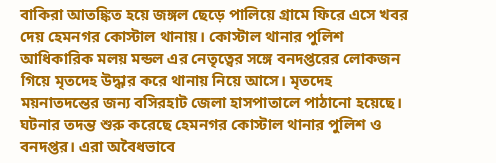বাকিরা আতঙ্কিত হয়ে জঙ্গল ছেড়ে পালিয়ে গ্রামে ফিরে এসে খবর দেয় হেমনগর কোস্টাল থানায়। কোস্টাল থানার পুলিশ আধিকারিক মলয় মন্ডল এর নেতৃত্বের সঙ্গে বনদপ্তরের লোকজন গিয়ে মৃতদেহ উদ্ধার করে থানায় নিয়ে আসে। মৃতদেহ ময়নাতদন্তের জন্য বসিরহাট জেলা হাসপাতালে পাঠানো হয়েছে।
ঘটনার তদন্ত শুরু করেছে হেমনগর কোস্টাল থানার পুলিশ ও বনদপ্তর। এরা অবৈধভাবে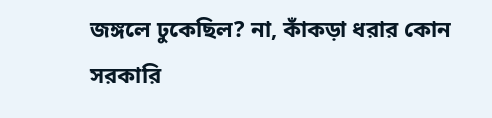জঙ্গলে ঢুকেছিল? না, কাঁকড়া ধরার কোন সরকারি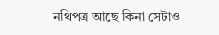নথিপত্র আছে কিনা সেটাও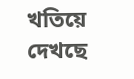খতিয়ে দেখছে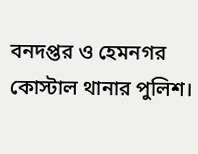বনদপ্তর ও হেমনগর কোস্টাল থানার পুলিশ।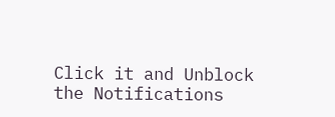Click it and Unblock the Notifications